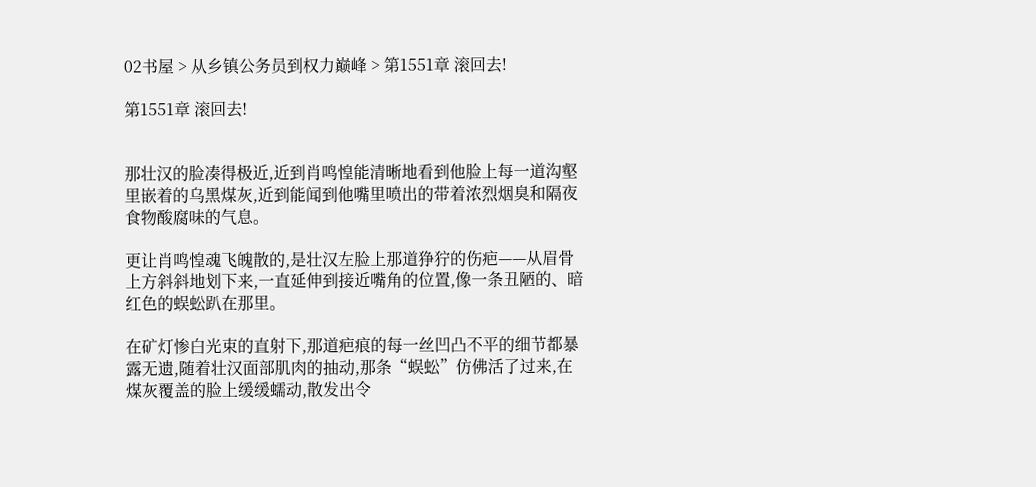02书屋 > 从乡镇公务员到权力巅峰 > 第1551章 滚回去!

第1551章 滚回去!


那壮汉的脸凑得极近,近到肖鸣惶能清晰地看到他脸上每一道沟壑里嵌着的乌黑煤灰,近到能闻到他嘴里喷出的带着浓烈烟臭和隔夜食物酸腐味的气息。

更让肖鸣惶魂飞魄散的,是壮汉左脸上那道狰狞的伤疤——从眉骨上方斜斜地划下来,一直延伸到接近嘴角的位置,像一条丑陋的、暗红色的蜈蚣趴在那里。

在矿灯惨白光束的直射下,那道疤痕的每一丝凹凸不平的细节都暴露无遗,随着壮汉面部肌肉的抽动,那条“蜈蚣”仿佛活了过来,在煤灰覆盖的脸上缓缓蠕动,散发出令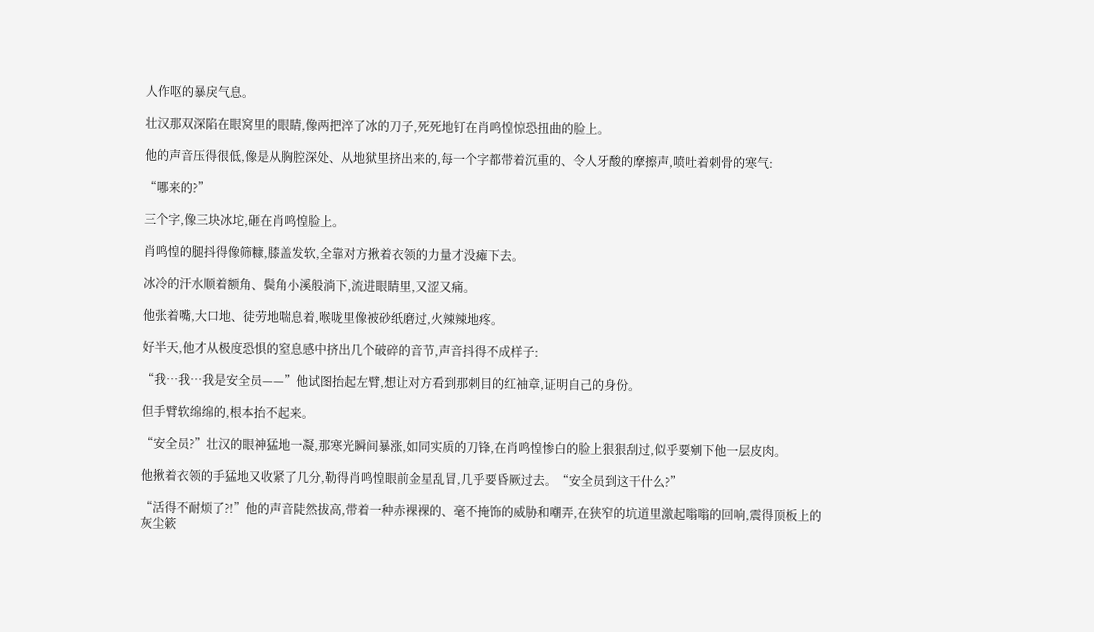人作呕的暴戾气息。

壮汉那双深陷在眼窝里的眼睛,像两把淬了冰的刀子,死死地钉在肖鸣惶惊恐扭曲的脸上。

他的声音压得很低,像是从胸腔深处、从地狱里挤出来的,每一个字都带着沉重的、令人牙酸的摩擦声,喷吐着刺骨的寒气:

“哪来的?”

三个字,像三块冰坨,砸在肖鸣惶脸上。

肖鸣惶的腿抖得像筛糠,膝盖发软,全靠对方揪着衣领的力量才没瘫下去。

冰冷的汗水顺着额角、鬓角小溪般淌下,流进眼睛里,又涩又痛。

他张着嘴,大口地、徒劳地喘息着,喉咙里像被砂纸磨过,火辣辣地疼。

好半天,他才从极度恐惧的窒息感中挤出几个破碎的音节,声音抖得不成样子:

“我…我…我是安全员——”他试图抬起左臂,想让对方看到那刺目的红袖章,证明自己的身份。

但手臂软绵绵的,根本抬不起来。

“安全员?”壮汉的眼神猛地一凝,那寒光瞬间暴涨,如同实质的刀锋,在肖鸣惶惨白的脸上狠狠刮过,似乎要剜下他一层皮肉。

他揪着衣领的手猛地又收紧了几分,勒得肖鸣惶眼前金星乱冒,几乎要昏厥过去。“安全员到这干什么?”

“活得不耐烦了?!”他的声音陡然拔高,带着一种赤裸裸的、毫不掩饰的威胁和嘲弄,在狭窄的坑道里激起嗡嗡的回响,震得顶板上的灰尘簌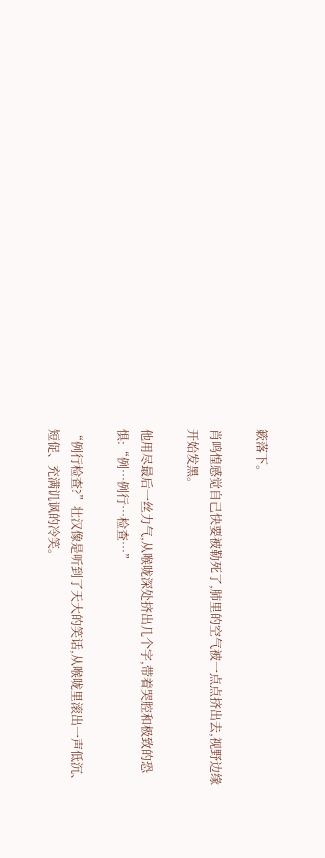簌落下。

肖鸣惶感觉自己快要被勒死了,肺里的空气被一点点挤出去,视野边缘开始发黑。

他用尽最后一丝力气,从喉咙深处挤出几个字,带着哭腔和极致的恐惧:“例…例行…检查…”

“例行检查?”壮汉像是听到了天大的笑话,从喉咙里滚出一声低沉、短促、充满讥讽的冷笑。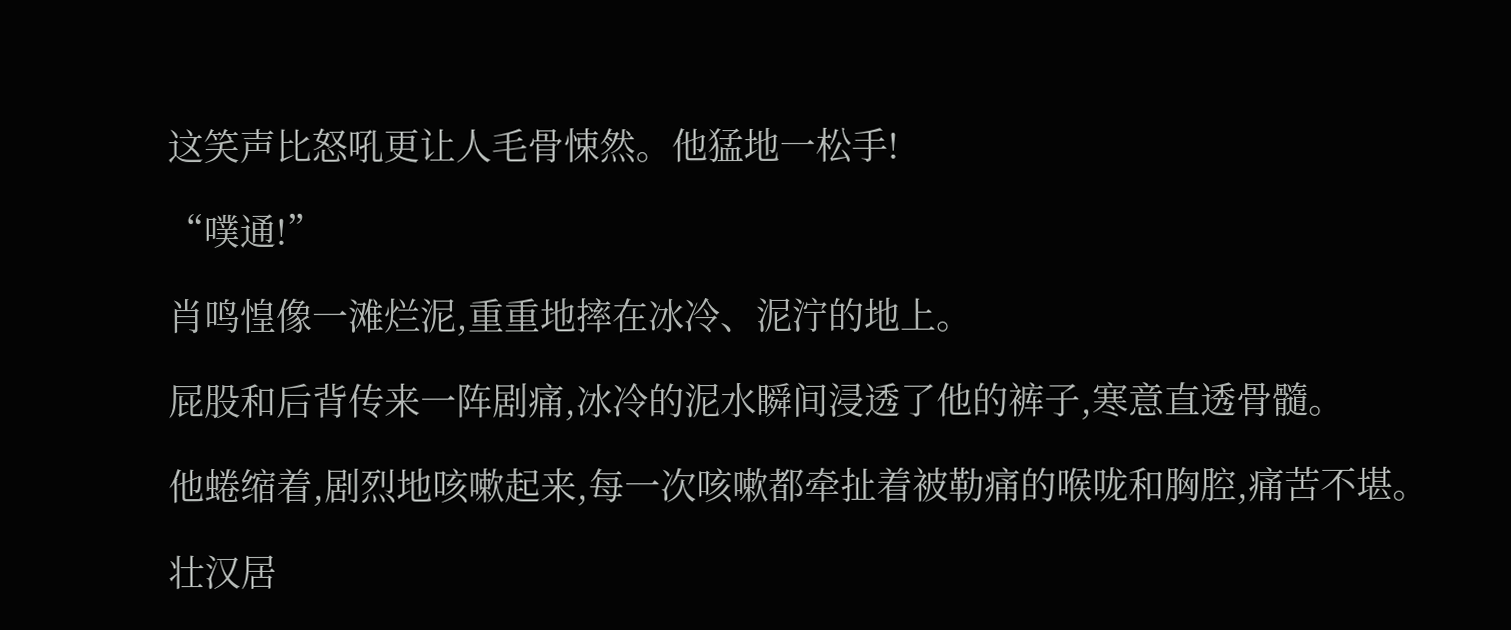这笑声比怒吼更让人毛骨悚然。他猛地一松手!

“噗通!”

肖鸣惶像一滩烂泥,重重地摔在冰冷、泥泞的地上。

屁股和后背传来一阵剧痛,冰冷的泥水瞬间浸透了他的裤子,寒意直透骨髓。

他蜷缩着,剧烈地咳嗽起来,每一次咳嗽都牵扯着被勒痛的喉咙和胸腔,痛苦不堪。

壮汉居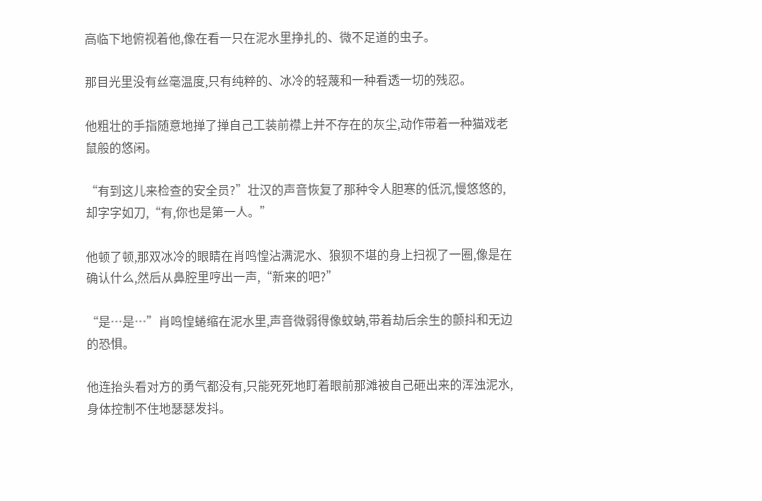高临下地俯视着他,像在看一只在泥水里挣扎的、微不足道的虫子。

那目光里没有丝毫温度,只有纯粹的、冰冷的轻蔑和一种看透一切的残忍。

他粗壮的手指随意地掸了掸自己工装前襟上并不存在的灰尘,动作带着一种猫戏老鼠般的悠闲。

“有到这儿来检查的安全员?”壮汉的声音恢复了那种令人胆寒的低沉,慢悠悠的,却字字如刀,“有,你也是第一人。”

他顿了顿,那双冰冷的眼睛在肖鸣惶沾满泥水、狼狈不堪的身上扫视了一圈,像是在确认什么,然后从鼻腔里哼出一声,“新来的吧?”

“是…是…”肖鸣惶蜷缩在泥水里,声音微弱得像蚊蚋,带着劫后余生的颤抖和无边的恐惧。

他连抬头看对方的勇气都没有,只能死死地盯着眼前那滩被自己砸出来的浑浊泥水,身体控制不住地瑟瑟发抖。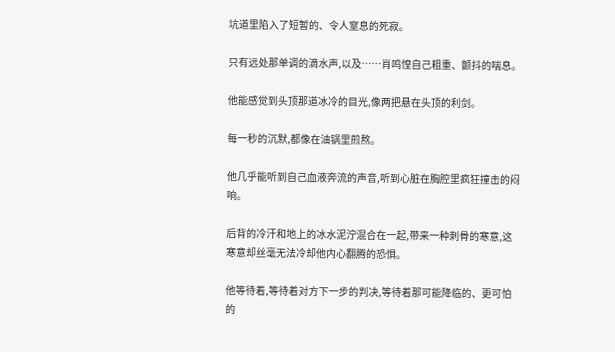坑道里陷入了短暂的、令人窒息的死寂。

只有远处那单调的滴水声,以及……肖鸣惶自己粗重、颤抖的喘息。

他能感觉到头顶那道冰冷的目光,像两把悬在头顶的利剑。

每一秒的沉默,都像在油锅里煎熬。

他几乎能听到自己血液奔流的声音,听到心脏在胸腔里疯狂撞击的闷响。

后背的冷汗和地上的冰水泥泞混合在一起,带来一种刺骨的寒意,这寒意却丝毫无法冷却他内心翻腾的恐惧。

他等待着,等待着对方下一步的判决,等待着那可能降临的、更可怕的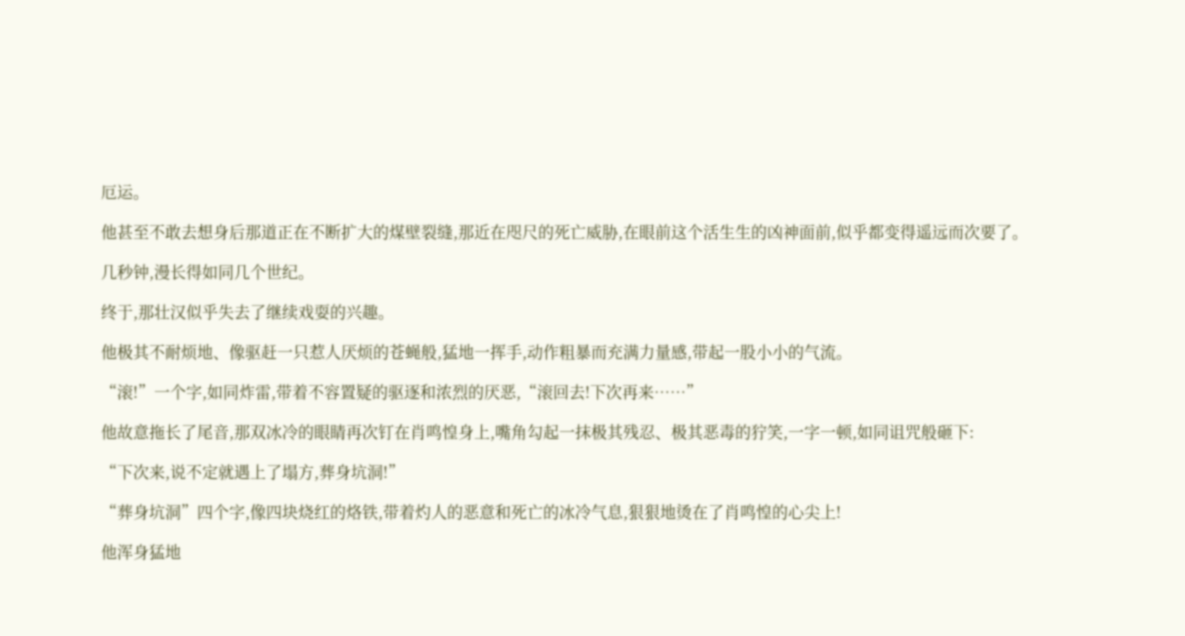厄运。

他甚至不敢去想身后那道正在不断扩大的煤壁裂缝,那近在咫尺的死亡威胁,在眼前这个活生生的凶神面前,似乎都变得遥远而次要了。

几秒钟,漫长得如同几个世纪。

终于,那壮汉似乎失去了继续戏耍的兴趣。

他极其不耐烦地、像驱赶一只惹人厌烦的苍蝇般,猛地一挥手,动作粗暴而充满力量感,带起一股小小的气流。

“滚!”一个字,如同炸雷,带着不容置疑的驱逐和浓烈的厌恶,“滚回去!下次再来……”

他故意拖长了尾音,那双冰冷的眼睛再次钉在肖鸣惶身上,嘴角勾起一抹极其残忍、极其恶毒的狞笑,一字一顿,如同诅咒般砸下:

“下次来,说不定就遇上了塌方,葬身坑洞!”

“葬身坑洞”四个字,像四块烧红的烙铁,带着灼人的恶意和死亡的冰冷气息,狠狠地烫在了肖鸣惶的心尖上!

他浑身猛地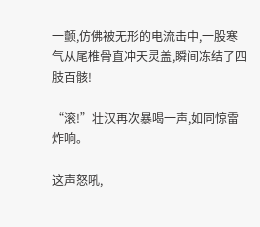一颤,仿佛被无形的电流击中,一股寒气从尾椎骨直冲天灵盖,瞬间冻结了四肢百骸!

“滚!”壮汉再次暴喝一声,如同惊雷炸响。

这声怒吼,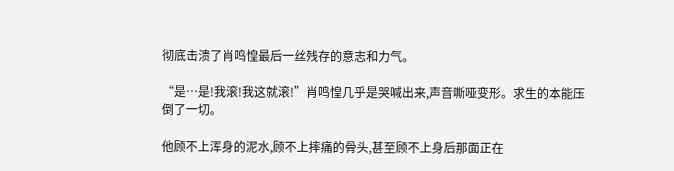彻底击溃了肖鸣惶最后一丝残存的意志和力气。

“是…是!我滚!我这就滚!”肖鸣惶几乎是哭喊出来,声音嘶哑变形。求生的本能压倒了一切。

他顾不上浑身的泥水,顾不上摔痛的骨头,甚至顾不上身后那面正在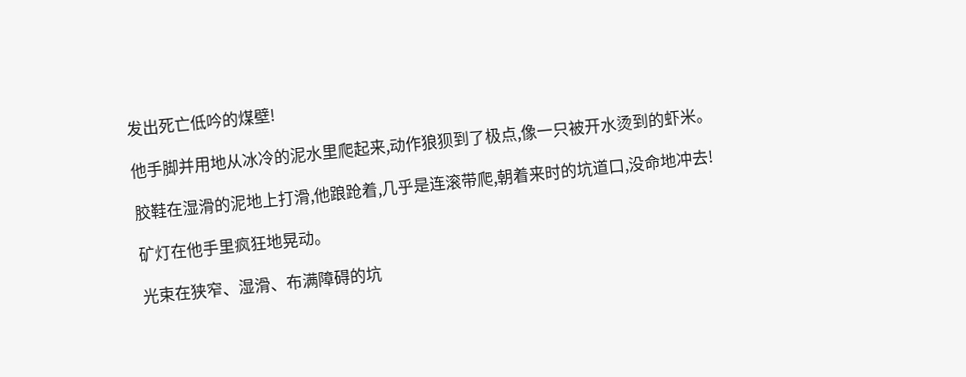发出死亡低吟的煤壁!

他手脚并用地从冰冷的泥水里爬起来,动作狼狈到了极点,像一只被开水烫到的虾米。

胶鞋在湿滑的泥地上打滑,他踉跄着,几乎是连滚带爬,朝着来时的坑道口,没命地冲去!

矿灯在他手里疯狂地晃动。

光束在狭窄、湿滑、布满障碍的坑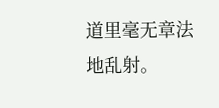道里毫无章法地乱射。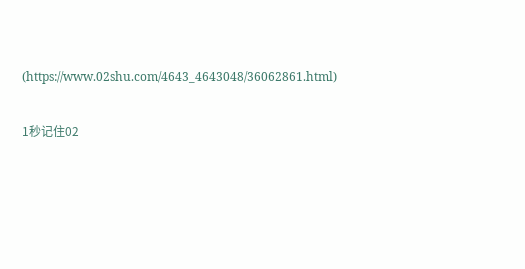(https://www.02shu.com/4643_4643048/36062861.html)


1秒记住02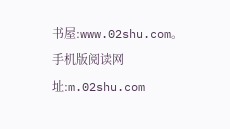书屋:www.02shu.com。手机版阅读网址:m.02shu.com